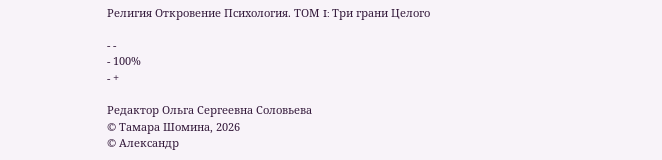Религия Откровение Психология. ТОМ I: Три грани Целого

- -
- 100%
- +

Редактор Ольга Сергеевна Соловьева
© Тамара Шомина, 2026
© Александр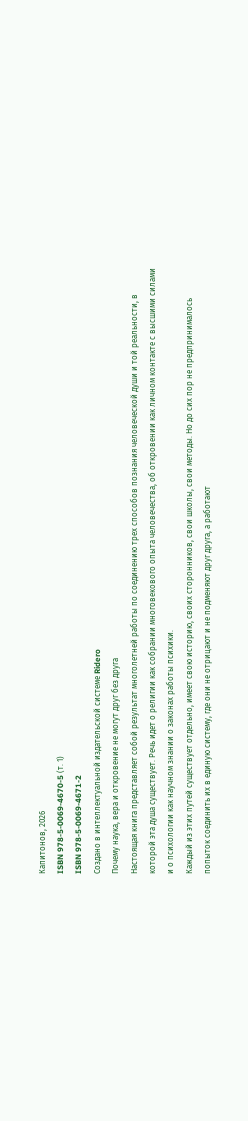Капитонов, 2026
ISBN 978-5-0069-4670-5 (т. 1)
ISBN 978-5-0069-4671-2
Создано в интеллектуальной издательской системе Ridero
Почему наука, вера и откровение не могут друг без друга
Настоящая книга представляет собой результат многолетней работы по соединению трех способов познания человеческой души и той реальности, в которой эта душа существует. Речь идет о религии как собрании многовекового опыта человечества, об откровении как личном контакте с высшими силами и о психологии как научном знании о законах работы психики.
Каждый из этих путей существует отдельно, имеет свою историю, своих сторонников, свои школы, свои методы. Но до сих пор не предпринималось попыток соединить их в единую систему, где они не отрицают и не подменяют друг друга, а работают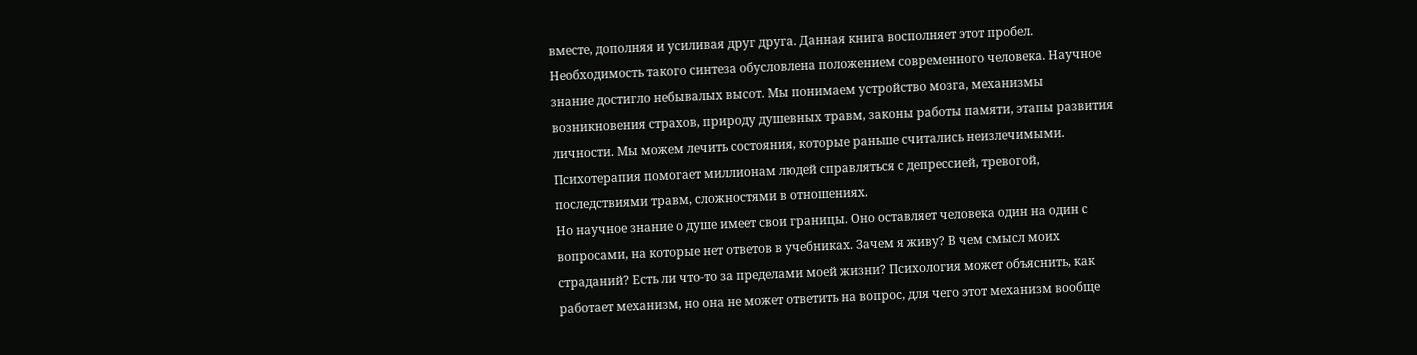вместе, дополняя и усиливая друг друга. Данная книга восполняет этот пробел.
Необходимость такого синтеза обусловлена положением современного человека. Научное знание достигло небывалых высот. Мы понимаем устройство мозга, механизмы возникновения страхов, природу душевных травм, законы работы памяти, этапы развития личности. Мы можем лечить состояния, которые раньше считались неизлечимыми. Психотерапия помогает миллионам людей справляться с депрессией, тревогой, последствиями травм, сложностями в отношениях.
Но научное знание о душе имеет свои границы. Оно оставляет человека один на один с вопросами, на которые нет ответов в учебниках. Зачем я живу? В чем смысл моих страданий? Есть ли что-то за пределами моей жизни? Психология может объяснить, как работает механизм, но она не может ответить на вопрос, для чего этот механизм вообще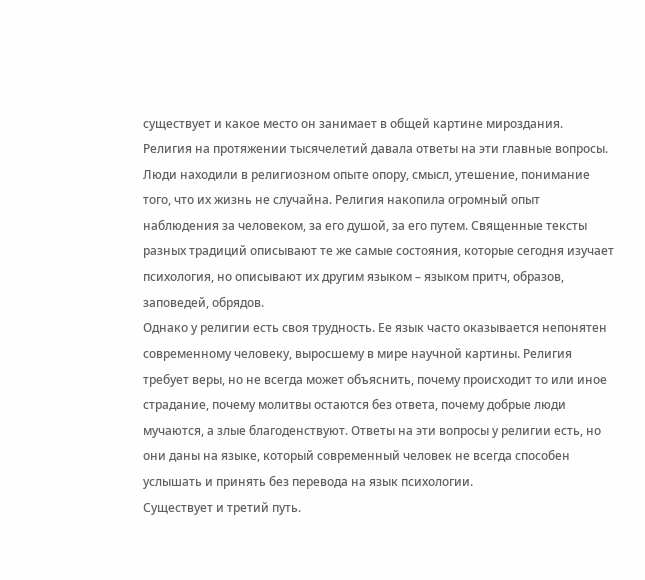существует и какое место он занимает в общей картине мироздания.
Религия на протяжении тысячелетий давала ответы на эти главные вопросы. Люди находили в религиозном опыте опору, смысл, утешение, понимание того, что их жизнь не случайна. Религия накопила огромный опыт наблюдения за человеком, за его душой, за его путем. Священные тексты разных традиций описывают те же самые состояния, которые сегодня изучает психология, но описывают их другим языком – языком притч, образов, заповедей, обрядов.
Однако у религии есть своя трудность. Ее язык часто оказывается непонятен современному человеку, выросшему в мире научной картины. Религия требует веры, но не всегда может объяснить, почему происходит то или иное страдание, почему молитвы остаются без ответа, почему добрые люди мучаются, а злые благоденствуют. Ответы на эти вопросы у религии есть, но они даны на языке, который современный человек не всегда способен услышать и принять без перевода на язык психологии.
Существует и третий путь.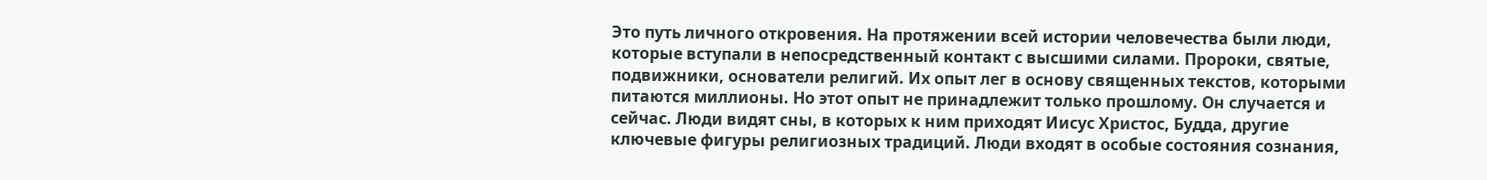Это путь личного откровения. На протяжении всей истории человечества были люди, которые вступали в непосредственный контакт с высшими силами. Пророки, святые, подвижники, основатели религий. Их опыт лег в основу священных текстов, которыми питаются миллионы. Но этот опыт не принадлежит только прошлому. Он случается и сейчас. Люди видят сны, в которых к ним приходят Иисус Христос, Будда, другие ключевые фигуры религиозных традиций. Люди входят в особые состояния сознания,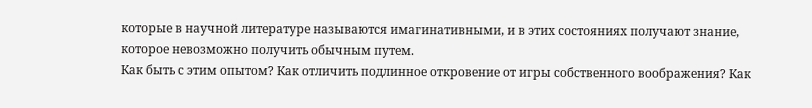которые в научной литературе называются имагинативными, и в этих состояниях получают знание, которое невозможно получить обычным путем.
Как быть с этим опытом? Как отличить подлинное откровение от игры собственного воображения? Как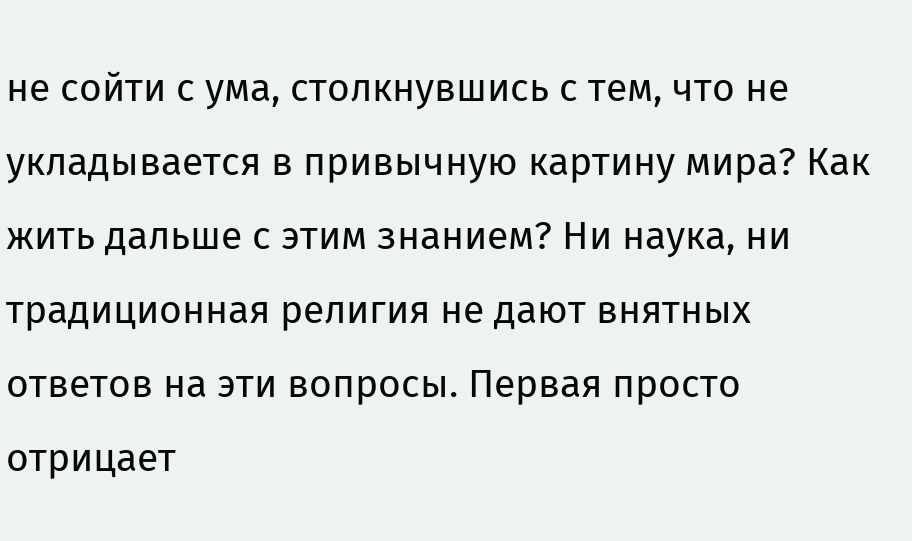не сойти с ума, столкнувшись с тем, что не укладывается в привычную картину мира? Как жить дальше с этим знанием? Ни наука, ни традиционная религия не дают внятных ответов на эти вопросы. Первая просто отрицает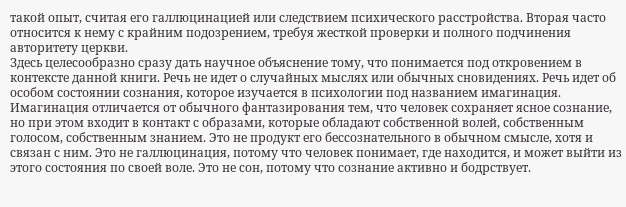такой опыт, считая его галлюцинацией или следствием психического расстройства. Вторая часто относится к нему с крайним подозрением, требуя жесткой проверки и полного подчинения авторитету церкви.
Здесь целесообразно сразу дать научное объяснение тому, что понимается под откровением в контексте данной книги. Речь не идет о случайных мыслях или обычных сновидениях. Речь идет об особом состоянии сознания, которое изучается в психологии под названием имагинация. Имагинация отличается от обычного фантазирования тем, что человек сохраняет ясное сознание, но при этом входит в контакт с образами, которые обладают собственной волей, собственным голосом, собственным знанием. Это не продукт его бессознательного в обычном смысле, хотя и связан с ним. Это не галлюцинация, потому что человек понимает, где находится, и может выйти из этого состояния по своей воле. Это не сон, потому что сознание активно и бодрствует.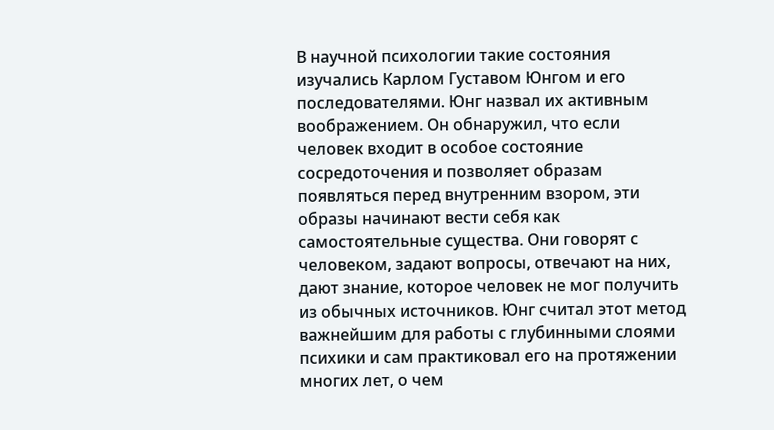В научной психологии такие состояния изучались Карлом Густавом Юнгом и его последователями. Юнг назвал их активным воображением. Он обнаружил, что если человек входит в особое состояние сосредоточения и позволяет образам появляться перед внутренним взором, эти образы начинают вести себя как самостоятельные существа. Они говорят с человеком, задают вопросы, отвечают на них, дают знание, которое человек не мог получить из обычных источников. Юнг считал этот метод важнейшим для работы с глубинными слоями психики и сам практиковал его на протяжении многих лет, о чем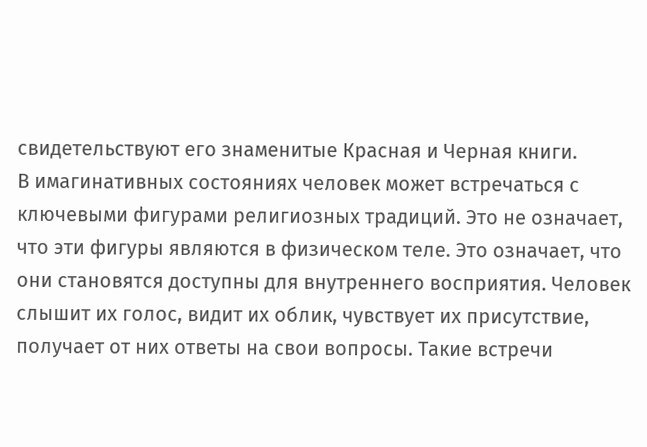свидетельствуют его знаменитые Красная и Черная книги.
В имагинативных состояниях человек может встречаться с ключевыми фигурами религиозных традиций. Это не означает, что эти фигуры являются в физическом теле. Это означает, что они становятся доступны для внутреннего восприятия. Человек слышит их голос, видит их облик, чувствует их присутствие, получает от них ответы на свои вопросы. Такие встречи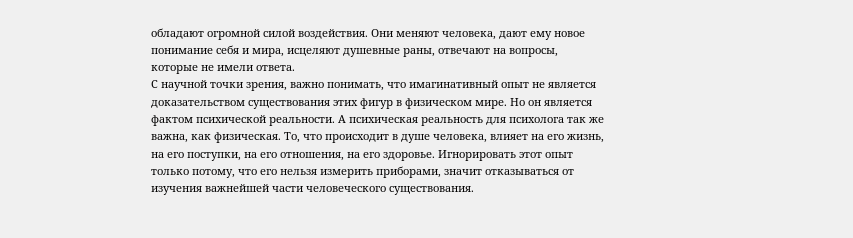обладают огромной силой воздействия. Они меняют человека, дают ему новое понимание себя и мира, исцеляют душевные раны, отвечают на вопросы, которые не имели ответа.
С научной точки зрения, важно понимать, что имагинативный опыт не является доказательством существования этих фигур в физическом мире. Но он является фактом психической реальности. А психическая реальность для психолога так же важна, как физическая. То, что происходит в душе человека, влияет на его жизнь, на его поступки, на его отношения, на его здоровье. Игнорировать этот опыт только потому, что его нельзя измерить приборами, значит отказываться от изучения важнейшей части человеческого существования.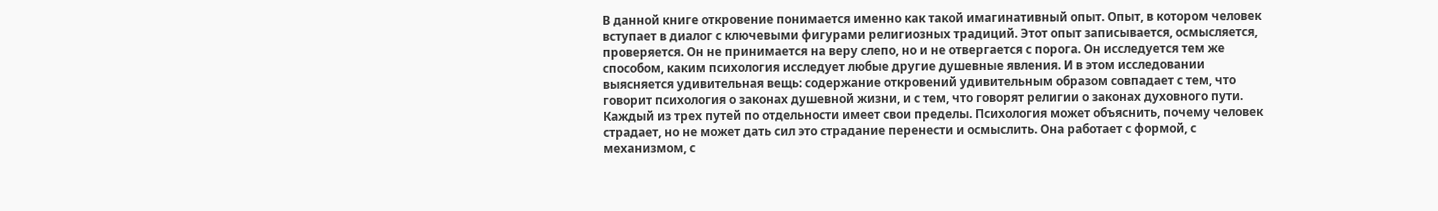В данной книге откровение понимается именно как такой имагинативный опыт. Опыт, в котором человек вступает в диалог с ключевыми фигурами религиозных традиций. Этот опыт записывается, осмысляется, проверяется. Он не принимается на веру слепо, но и не отвергается с порога. Он исследуется тем же способом, каким психология исследует любые другие душевные явления. И в этом исследовании выясняется удивительная вещь: содержание откровений удивительным образом совпадает с тем, что говорит психология о законах душевной жизни, и с тем, что говорят религии о законах духовного пути.
Каждый из трех путей по отдельности имеет свои пределы. Психология может объяснить, почему человек страдает, но не может дать сил это страдание перенести и осмыслить. Она работает с формой, с механизмом, с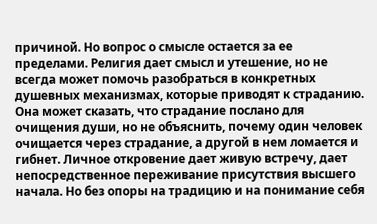причиной. Но вопрос о смысле остается за ее пределами. Религия дает смысл и утешение, но не всегда может помочь разобраться в конкретных душевных механизмах, которые приводят к страданию. Она может сказать, что страдание послано для очищения души, но не объяснить, почему один человек очищается через страдание, а другой в нем ломается и гибнет. Личное откровение дает живую встречу, дает непосредственное переживание присутствия высшего начала. Но без опоры на традицию и на понимание себя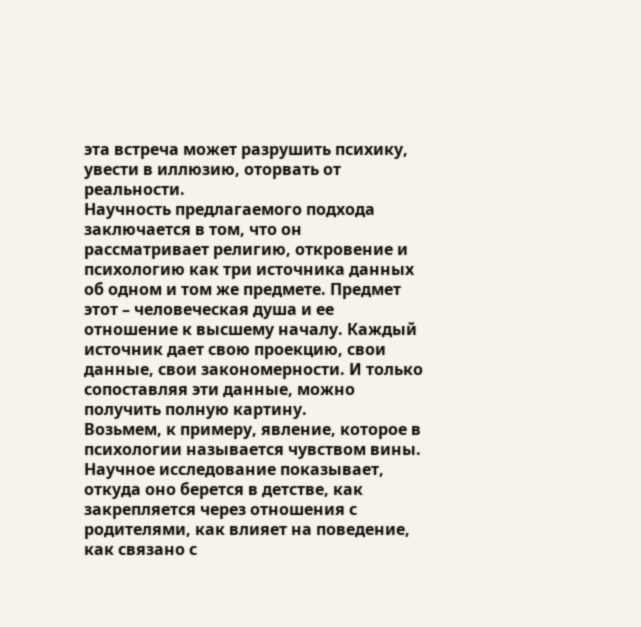эта встреча может разрушить психику, увести в иллюзию, оторвать от реальности.
Научность предлагаемого подхода заключается в том, что он рассматривает религию, откровение и психологию как три источника данных об одном и том же предмете. Предмет этот – человеческая душа и ее отношение к высшему началу. Каждый источник дает свою проекцию, свои данные, свои закономерности. И только сопоставляя эти данные, можно получить полную картину.
Возьмем, к примеру, явление, которое в психологии называется чувством вины. Научное исследование показывает, откуда оно берется в детстве, как закрепляется через отношения с родителями, как влияет на поведение, как связано с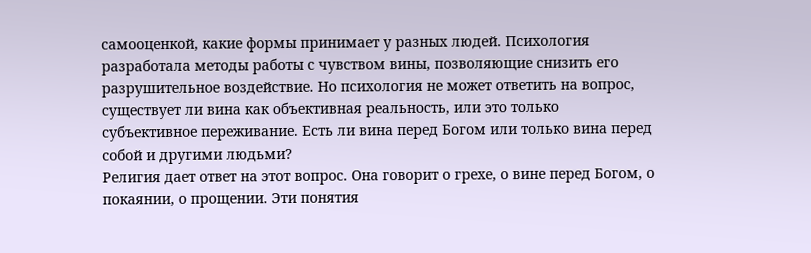самооценкой, какие формы принимает у разных людей. Психология разработала методы работы с чувством вины, позволяющие снизить его разрушительное воздействие. Но психология не может ответить на вопрос, существует ли вина как объективная реальность, или это только субъективное переживание. Есть ли вина перед Богом или только вина перед собой и другими людьми?
Религия дает ответ на этот вопрос. Она говорит о грехе, о вине перед Богом, о покаянии, о прощении. Эти понятия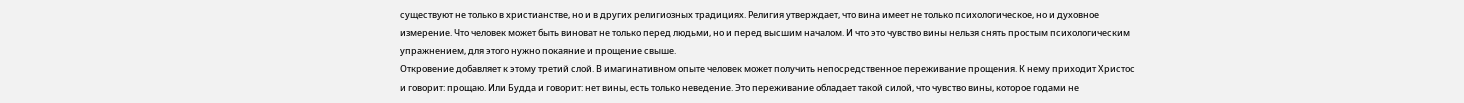существуют не только в христианстве, но и в других религиозных традициях. Религия утверждает, что вина имеет не только психологическое, но и духовное измерение. Что человек может быть виноват не только перед людьми, но и перед высшим началом. И что это чувство вины нельзя снять простым психологическим упражнением, для этого нужно покаяние и прощение свыше.
Откровение добавляет к этому третий слой. В имагинативном опыте человек может получить непосредственное переживание прощения. К нему приходит Христос и говорит: прощаю. Или Будда и говорит: нет вины, есть только неведение. Это переживание обладает такой силой, что чувство вины, которое годами не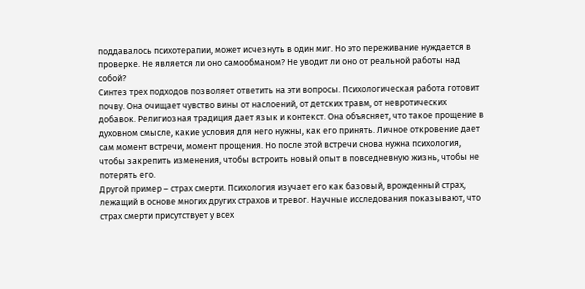поддавалось психотерапии, может исчезнуть в один миг. Но это переживание нуждается в проверке. Не является ли оно самообманом? Не уводит ли оно от реальной работы над собой?
Синтез трех подходов позволяет ответить на эти вопросы. Психологическая работа готовит почву. Она очищает чувство вины от наслоений, от детских травм, от невротических добавок. Религиозная традиция дает язык и контекст. Она объясняет, что такое прощение в духовном смысле, какие условия для него нужны, как его принять. Личное откровение дает сам момент встречи, момент прощения. Но после этой встречи снова нужна психология, чтобы закрепить изменения, чтобы встроить новый опыт в повседневную жизнь, чтобы не потерять его.
Другой пример – страх смерти. Психология изучает его как базовый, врожденный страх, лежащий в основе многих других страхов и тревог. Научные исследования показывают, что страх смерти присутствует у всех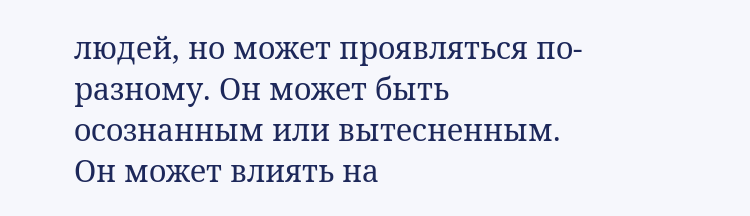людей, но может проявляться по-разному. Он может быть осознанным или вытесненным. Он может влиять на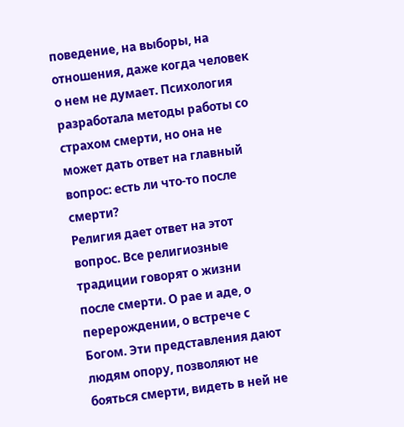поведение, на выборы, на отношения, даже когда человек о нем не думает. Психология разработала методы работы со страхом смерти, но она не может дать ответ на главный вопрос: есть ли что-то после смерти?
Религия дает ответ на этот вопрос. Все религиозные традиции говорят о жизни после смерти. О рае и аде, о перерождении, о встрече с Богом. Эти представления дают людям опору, позволяют не бояться смерти, видеть в ней не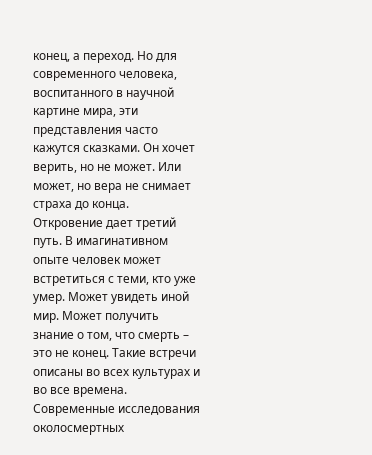конец, а переход. Но для современного человека, воспитанного в научной картине мира, эти представления часто кажутся сказками. Он хочет верить, но не может. Или может, но вера не снимает страха до конца.
Откровение дает третий путь. В имагинативном опыте человек может встретиться с теми, кто уже умер. Может увидеть иной мир. Может получить знание о том, что смерть – это не конец. Такие встречи описаны во всех культурах и во все времена. Современные исследования околосмертных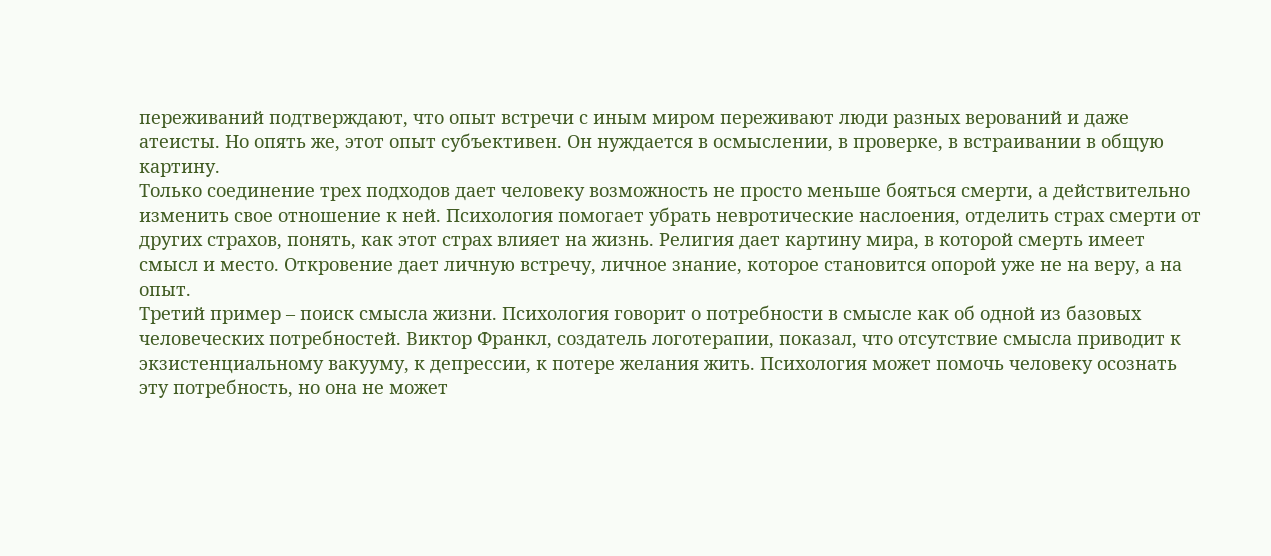переживаний подтверждают, что опыт встречи с иным миром переживают люди разных верований и даже атеисты. Но опять же, этот опыт субъективен. Он нуждается в осмыслении, в проверке, в встраивании в общую картину.
Только соединение трех подходов дает человеку возможность не просто меньше бояться смерти, а действительно изменить свое отношение к ней. Психология помогает убрать невротические наслоения, отделить страх смерти от других страхов, понять, как этот страх влияет на жизнь. Религия дает картину мира, в которой смерть имеет смысл и место. Откровение дает личную встречу, личное знание, которое становится опорой уже не на веру, а на опыт.
Третий пример – поиск смысла жизни. Психология говорит о потребности в смысле как об одной из базовых человеческих потребностей. Виктор Франкл, создатель логотерапии, показал, что отсутствие смысла приводит к экзистенциальному вакууму, к депрессии, к потере желания жить. Психология может помочь человеку осознать эту потребность, но она не может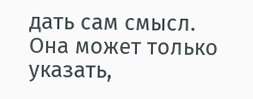дать сам смысл. Она может только указать,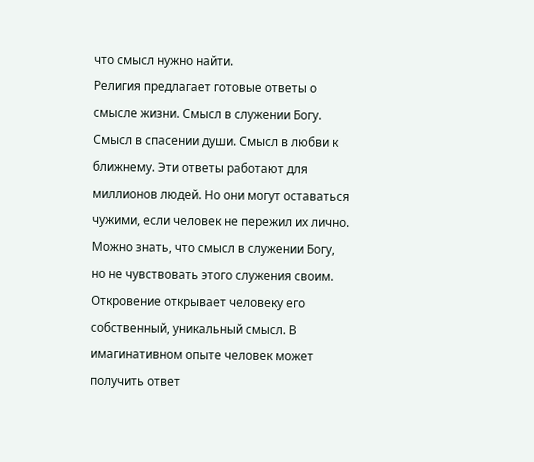что смысл нужно найти.
Религия предлагает готовые ответы о смысле жизни. Смысл в служении Богу. Смысл в спасении души. Смысл в любви к ближнему. Эти ответы работают для миллионов людей. Но они могут оставаться чужими, если человек не пережил их лично. Можно знать, что смысл в служении Богу, но не чувствовать этого служения своим.
Откровение открывает человеку его собственный, уникальный смысл. В имагинативном опыте человек может получить ответ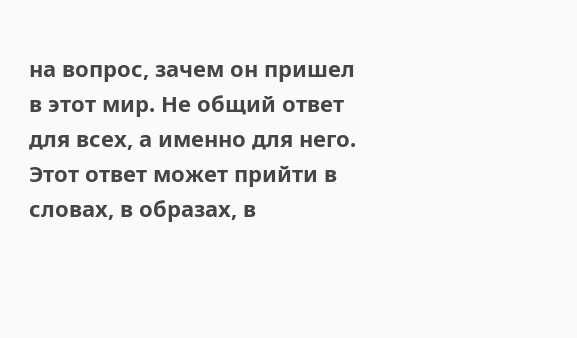на вопрос, зачем он пришел в этот мир. Не общий ответ для всех, а именно для него. Этот ответ может прийти в словах, в образах, в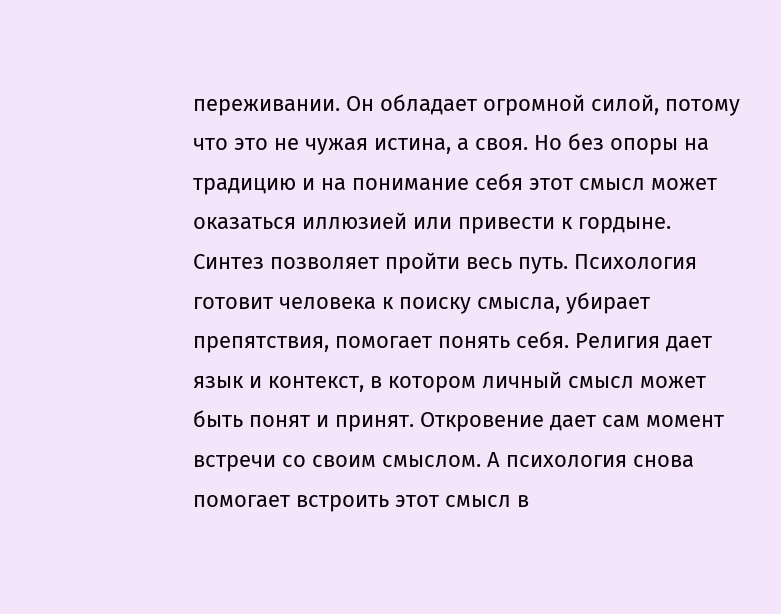переживании. Он обладает огромной силой, потому что это не чужая истина, а своя. Но без опоры на традицию и на понимание себя этот смысл может оказаться иллюзией или привести к гордыне.
Синтез позволяет пройти весь путь. Психология готовит человека к поиску смысла, убирает препятствия, помогает понять себя. Религия дает язык и контекст, в котором личный смысл может быть понят и принят. Откровение дает сам момент встречи со своим смыслом. А психология снова помогает встроить этот смысл в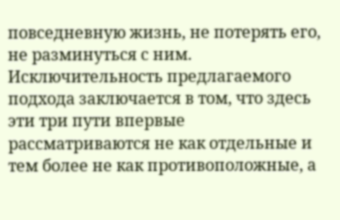повседневную жизнь, не потерять его, не разминуться с ним.
Исключительность предлагаемого подхода заключается в том, что здесь эти три пути впервые рассматриваются не как отдельные и тем более не как противоположные, а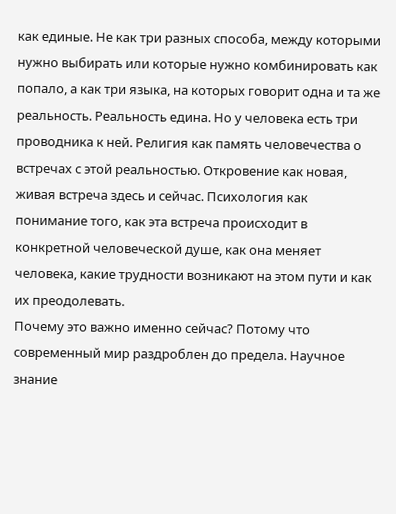как единые. Не как три разных способа, между которыми нужно выбирать или которые нужно комбинировать как попало, а как три языка, на которых говорит одна и та же реальность. Реальность едина. Но у человека есть три проводника к ней. Религия как память человечества о встречах с этой реальностью. Откровение как новая, живая встреча здесь и сейчас. Психология как понимание того, как эта встреча происходит в конкретной человеческой душе, как она меняет человека, какие трудности возникают на этом пути и как их преодолевать.
Почему это важно именно сейчас? Потому что современный мир раздроблен до предела. Научное знание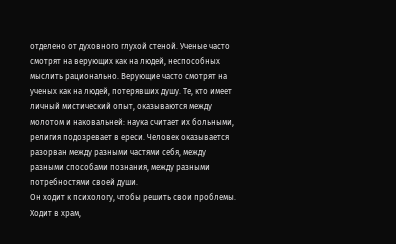отделено от духовного глухой стеной. Ученые часто смотрят на верующих как на людей, неспособных мыслить рационально. Верующие часто смотрят на ученых как на людей, потерявших душу. Те, кто имеет личный мистический опыт, оказываются между молотом и наковальней: наука считает их больными, религия подозревает в ереси. Человек оказывается разорван между разными частями себя, между разными способами познания, между разными потребностями своей души.
Он ходит к психологу, чтобы решить свои проблемы. Ходит в храм,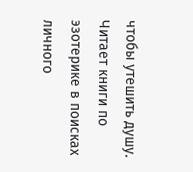чтобы утешить душу. Читает книги по эзотерике в поисках личного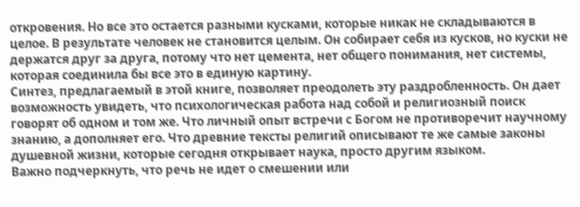откровения. Но все это остается разными кусками, которые никак не складываются в целое. В результате человек не становится целым. Он собирает себя из кусков, но куски не держатся друг за друга, потому что нет цемента, нет общего понимания, нет системы, которая соединила бы все это в единую картину.
Синтез, предлагаемый в этой книге, позволяет преодолеть эту раздробленность. Он дает возможность увидеть, что психологическая работа над собой и религиозный поиск говорят об одном и том же. Что личный опыт встречи с Богом не противоречит научному знанию, а дополняет его. Что древние тексты религий описывают те же самые законы душевной жизни, которые сегодня открывает наука, просто другим языком.
Важно подчеркнуть, что речь не идет о смешении или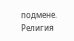подмене. Религия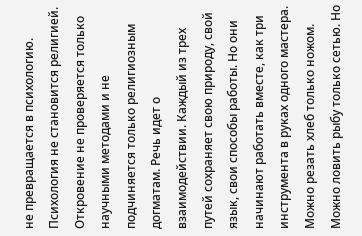не превращается в психологию. Психология не становится религией. Откровение не проверяется только научными методами и не подчиняется только религиозным догматам. Речь идет о взаимодействии. Каждый из трех путей сохраняет свою природу, свой язык, свои способы работы. Но они начинают работать вместе, как три инструмента в руках одного мастера. Можно резать хлеб только ножом. Можно ловить рыбу только сетью. Но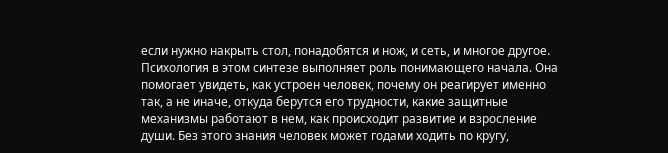если нужно накрыть стол, понадобятся и нож, и сеть, и многое другое.
Психология в этом синтезе выполняет роль понимающего начала. Она помогает увидеть, как устроен человек, почему он реагирует именно так, а не иначе, откуда берутся его трудности, какие защитные механизмы работают в нем, как происходит развитие и взросление души. Без этого знания человек может годами ходить по кругу,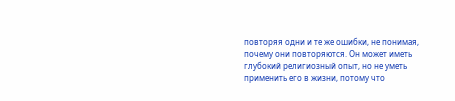повторяя одни и те же ошибки, не понимая, почему они повторяются. Он может иметь глубокий религиозный опыт, но не уметь применить его в жизни, потому что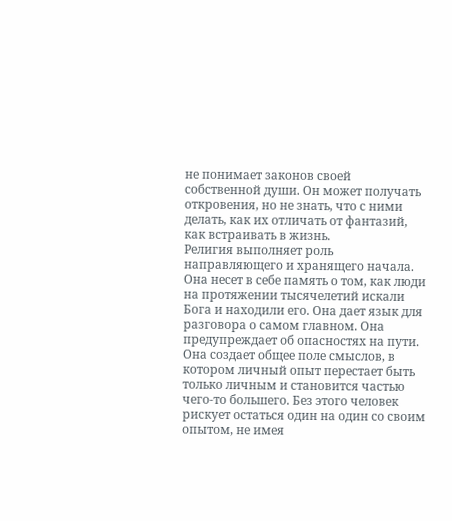не понимает законов своей собственной души. Он может получать откровения, но не знать, что с ними делать, как их отличать от фантазий, как встраивать в жизнь.
Религия выполняет роль направляющего и хранящего начала. Она несет в себе память о том, как люди на протяжении тысячелетий искали Бога и находили его. Она дает язык для разговора о самом главном. Она предупреждает об опасностях на пути. Она создает общее поле смыслов, в котором личный опыт перестает быть только личным и становится частью чего-то большего. Без этого человек рискует остаться один на один со своим опытом, не имея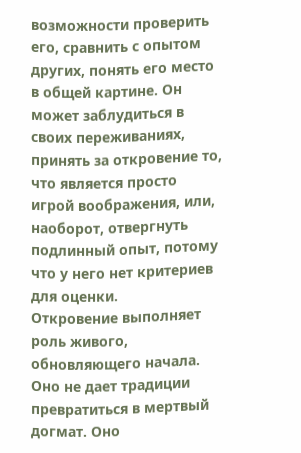возможности проверить его, сравнить с опытом других, понять его место в общей картине. Он может заблудиться в своих переживаниях, принять за откровение то, что является просто игрой воображения, или, наоборот, отвергнуть подлинный опыт, потому что у него нет критериев для оценки.
Откровение выполняет роль живого, обновляющего начала. Оно не дает традиции превратиться в мертвый догмат. Оно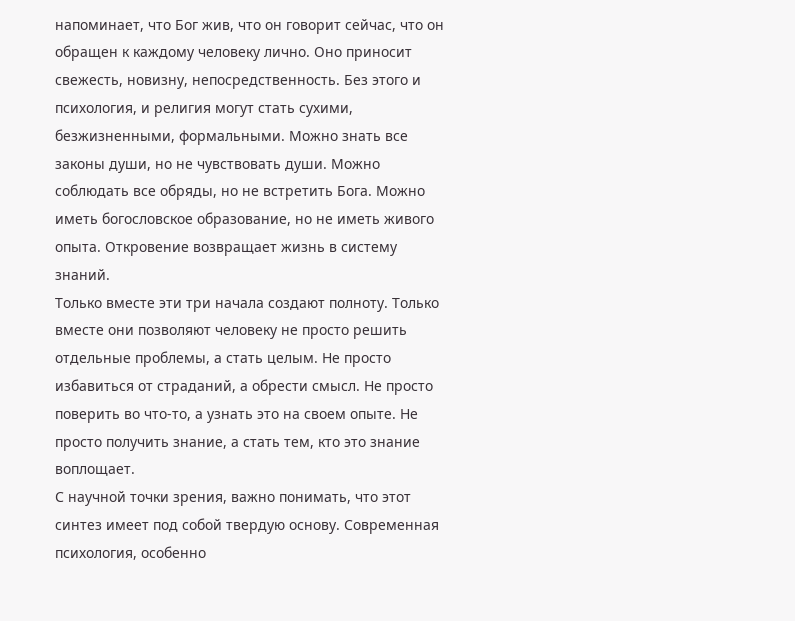напоминает, что Бог жив, что он говорит сейчас, что он обращен к каждому человеку лично. Оно приносит свежесть, новизну, непосредственность. Без этого и психология, и религия могут стать сухими, безжизненными, формальными. Можно знать все законы души, но не чувствовать души. Можно соблюдать все обряды, но не встретить Бога. Можно иметь богословское образование, но не иметь живого опыта. Откровение возвращает жизнь в систему знаний.
Только вместе эти три начала создают полноту. Только вместе они позволяют человеку не просто решить отдельные проблемы, а стать целым. Не просто избавиться от страданий, а обрести смысл. Не просто поверить во что-то, а узнать это на своем опыте. Не просто получить знание, а стать тем, кто это знание воплощает.
С научной точки зрения, важно понимать, что этот синтез имеет под собой твердую основу. Современная психология, особенно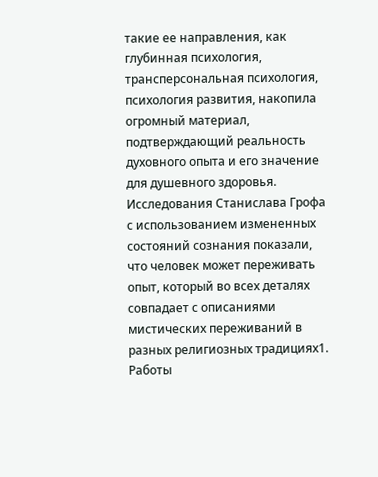такие ее направления, как глубинная психология, трансперсональная психология, психология развития, накопила огромный материал, подтверждающий реальность духовного опыта и его значение для душевного здоровья.
Исследования Станислава Грофа с использованием измененных состояний сознания показали, что человек может переживать опыт, который во всех деталях совпадает с описаниями мистических переживаний в разных религиозных традициях1. Работы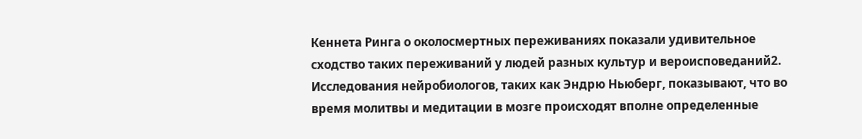Кеннета Ринга о околосмертных переживаниях показали удивительное сходство таких переживаний у людей разных культур и вероисповеданий2. Исследования нейробиологов, таких как Эндрю Ньюберг, показывают, что во время молитвы и медитации в мозге происходят вполне определенные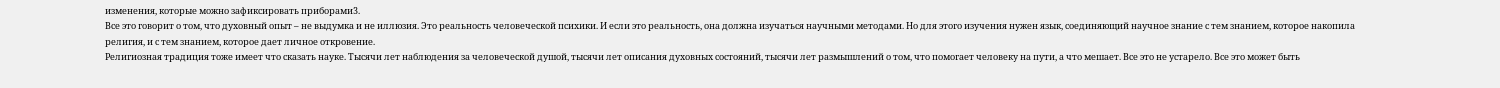изменения, которые можно зафиксировать приборами3.
Все это говорит о том, что духовный опыт – не выдумка и не иллюзия. Это реальность человеческой психики. И если это реальность, она должна изучаться научными методами. Но для этого изучения нужен язык, соединяющий научное знание с тем знанием, которое накопила религия, и с тем знанием, которое дает личное откровение.
Религиозная традиция тоже имеет что сказать науке. Тысячи лет наблюдения за человеческой душой, тысячи лет описания духовных состояний, тысячи лет размышлений о том, что помогает человеку на пути, а что мешает. Все это не устарело. Все это может быть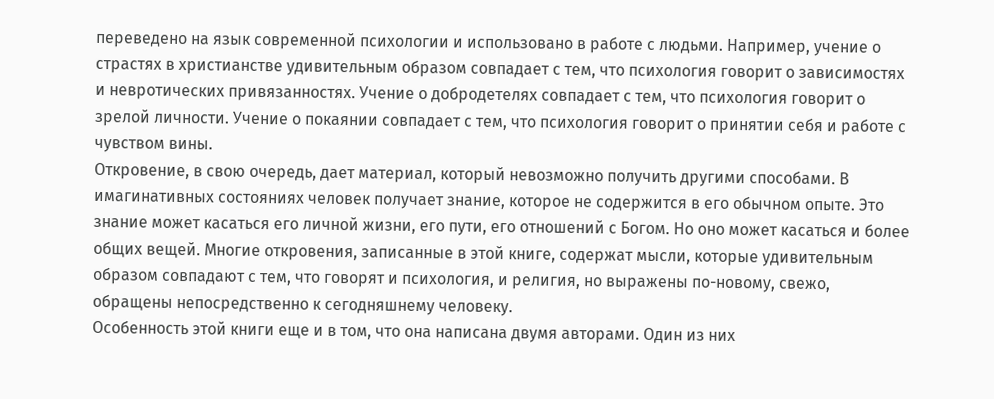переведено на язык современной психологии и использовано в работе с людьми. Например, учение о страстях в христианстве удивительным образом совпадает с тем, что психология говорит о зависимостях и невротических привязанностях. Учение о добродетелях совпадает с тем, что психология говорит о зрелой личности. Учение о покаянии совпадает с тем, что психология говорит о принятии себя и работе с чувством вины.
Откровение, в свою очередь, дает материал, который невозможно получить другими способами. В имагинативных состояниях человек получает знание, которое не содержится в его обычном опыте. Это знание может касаться его личной жизни, его пути, его отношений с Богом. Но оно может касаться и более общих вещей. Многие откровения, записанные в этой книге, содержат мысли, которые удивительным образом совпадают с тем, что говорят и психология, и религия, но выражены по-новому, свежо, обращены непосредственно к сегодняшнему человеку.
Особенность этой книги еще и в том, что она написана двумя авторами. Один из них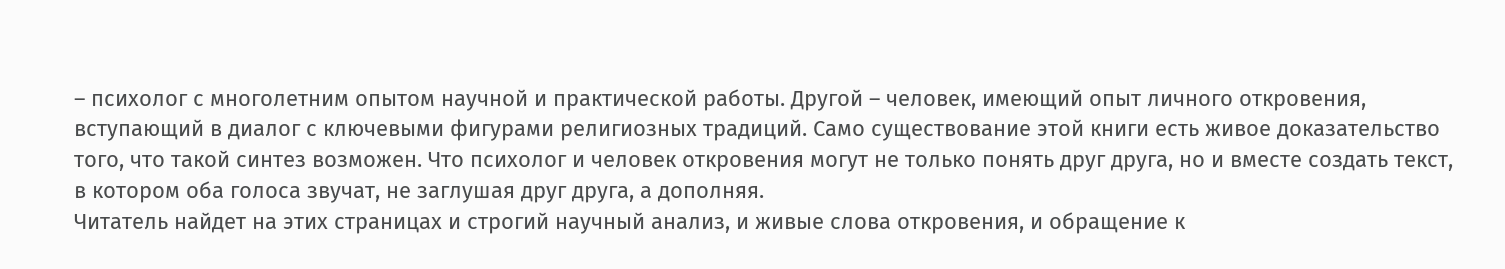– психолог с многолетним опытом научной и практической работы. Другой – человек, имеющий опыт личного откровения, вступающий в диалог с ключевыми фигурами религиозных традиций. Само существование этой книги есть живое доказательство того, что такой синтез возможен. Что психолог и человек откровения могут не только понять друг друга, но и вместе создать текст, в котором оба голоса звучат, не заглушая друг друга, а дополняя.
Читатель найдет на этих страницах и строгий научный анализ, и живые слова откровения, и обращение к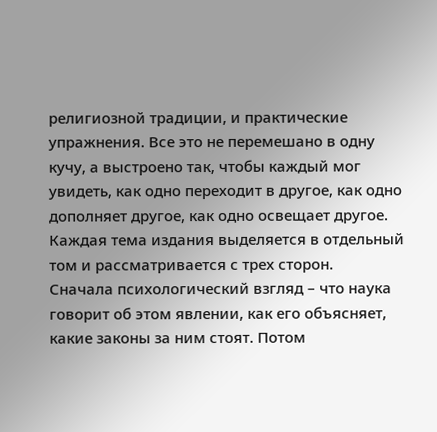религиозной традиции, и практические упражнения. Все это не перемешано в одну кучу, а выстроено так, чтобы каждый мог увидеть, как одно переходит в другое, как одно дополняет другое, как одно освещает другое.
Каждая тема издания выделяется в отдельный том и рассматривается с трех сторон.
Сначала психологический взгляд – что наука говорит об этом явлении, как его объясняет, какие законы за ним стоят. Потом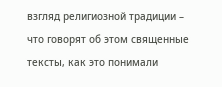взгляд религиозной традиции – что говорят об этом священные тексты, как это понимали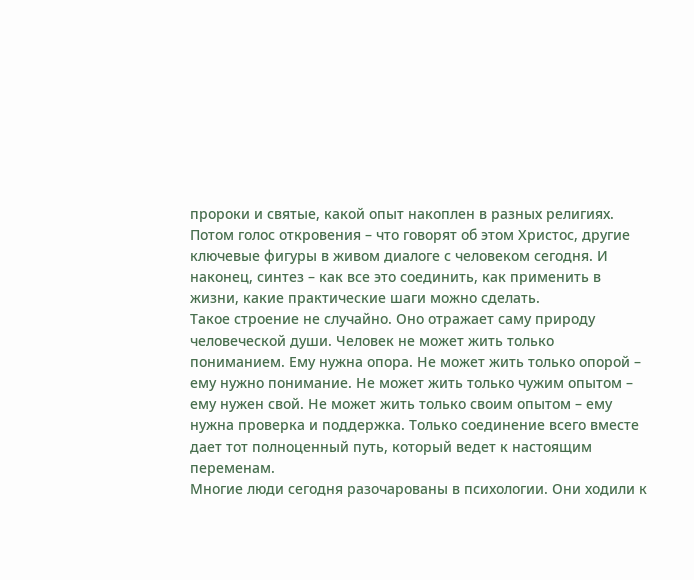пророки и святые, какой опыт накоплен в разных религиях. Потом голос откровения – что говорят об этом Христос, другие ключевые фигуры в живом диалоге с человеком сегодня. И наконец, синтез – как все это соединить, как применить в жизни, какие практические шаги можно сделать.
Такое строение не случайно. Оно отражает саму природу человеческой души. Человек не может жить только пониманием. Ему нужна опора. Не может жить только опорой – ему нужно понимание. Не может жить только чужим опытом – ему нужен свой. Не может жить только своим опытом – ему нужна проверка и поддержка. Только соединение всего вместе дает тот полноценный путь, который ведет к настоящим переменам.
Многие люди сегодня разочарованы в психологии. Они ходили к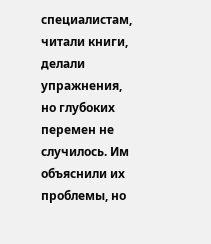специалистам, читали книги, делали упражнения, но глубоких перемен не случилось. Им объяснили их проблемы, но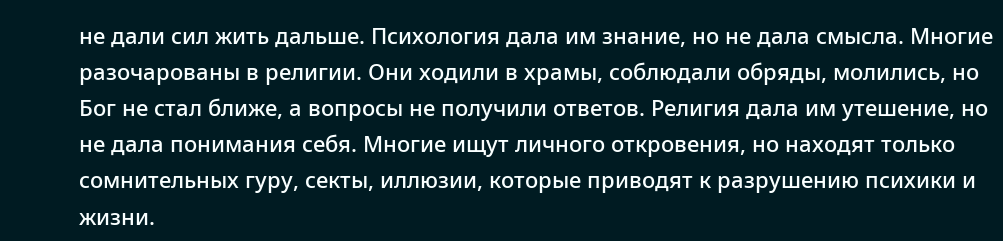не дали сил жить дальше. Психология дала им знание, но не дала смысла. Многие разочарованы в религии. Они ходили в храмы, соблюдали обряды, молились, но Бог не стал ближе, а вопросы не получили ответов. Религия дала им утешение, но не дала понимания себя. Многие ищут личного откровения, но находят только сомнительных гуру, секты, иллюзии, которые приводят к разрушению психики и жизни.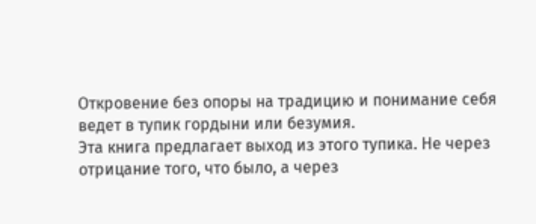Откровение без опоры на традицию и понимание себя ведет в тупик гордыни или безумия.
Эта книга предлагает выход из этого тупика. Не через отрицание того, что было, а через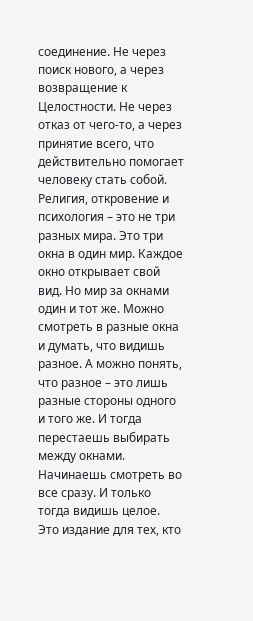соединение. Не через поиск нового, а через возвращение к Целостности. Не через отказ от чего-то, а через принятие всего, что действительно помогает человеку стать собой.
Религия, откровение и психология – это не три разных мира. Это три окна в один мир. Каждое окно открывает свой вид. Но мир за окнами один и тот же. Можно смотреть в разные окна и думать, что видишь разное. А можно понять, что разное – это лишь разные стороны одного и того же. И тогда перестаешь выбирать между окнами. Начинаешь смотреть во все сразу. И только тогда видишь целое.
Это издание для тех, кто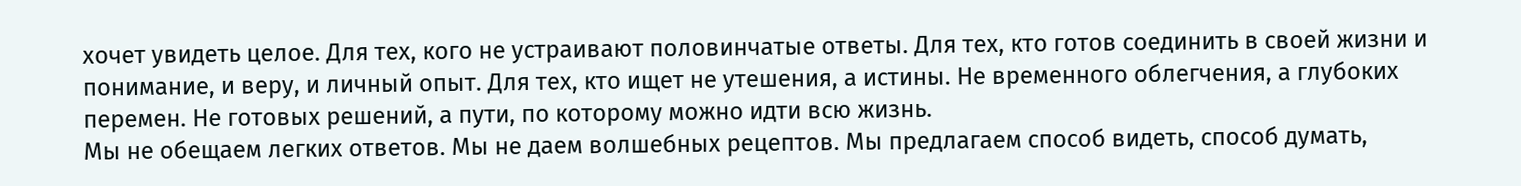хочет увидеть целое. Для тех, кого не устраивают половинчатые ответы. Для тех, кто готов соединить в своей жизни и понимание, и веру, и личный опыт. Для тех, кто ищет не утешения, а истины. Не временного облегчения, а глубоких перемен. Не готовых решений, а пути, по которому можно идти всю жизнь.
Мы не обещаем легких ответов. Мы не даем волшебных рецептов. Мы предлагаем способ видеть, способ думать,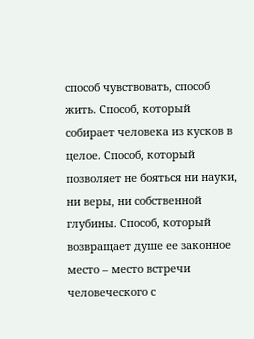способ чувствовать, способ жить. Способ, который собирает человека из кусков в целое. Способ, который позволяет не бояться ни науки, ни веры, ни собственной глубины. Способ, который возвращает душе ее законное место – место встречи человеческого с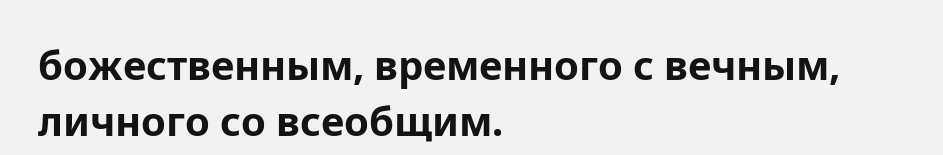божественным, временного с вечным, личного со всеобщим.